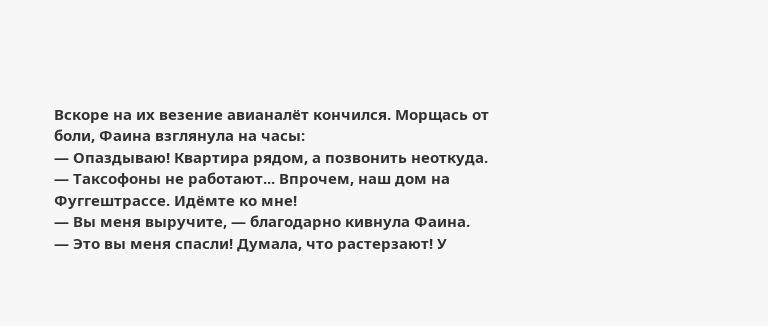Вскоре на их везение авианалёт кончился. Морщась от боли, Фаина взглянула на часы:
— Опаздываю! Квартира рядом, а позвонить неоткуда.
— Таксофоны не работают... Впрочем, наш дом на Фуггештрассе. Идёмте ко мне!
— Вы меня выручите, — благодарно кивнула Фаина.
— Это вы меня спасли! Думала, что растерзают! У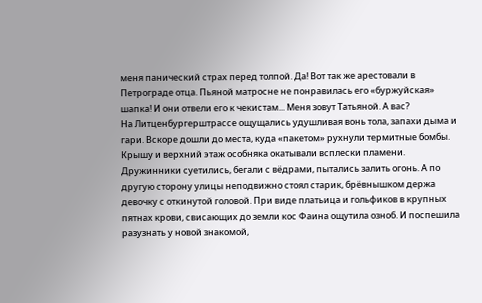меня панический страх перед толпой. Да! Вот так же арестовали в Петрограде отца. Пьяной матросне не понравилась его «буржуйская» шапка! И они отвели его к чекистам... Меня зовут Татьяной. А вас?
На Литценбургерштрассе ощущались удушливая вонь тола, запахи дыма и гари. Вскоре дошли до места, куда «пакетом» рухнули термитные бомбы. Крышу и верхний этаж особняка окатывали всплески пламени. Дружинники суетились, бегали с вёдрами, пытались залить огонь. А по другую сторону улицы неподвижно стоял старик, брёвнышком держа девочку с откинутой головой. При виде платьица и гольфиков в крупных пятнах крови, свисающих до земли кос Фаина ощутила озноб. И поспешила разузнать у новой знакомой,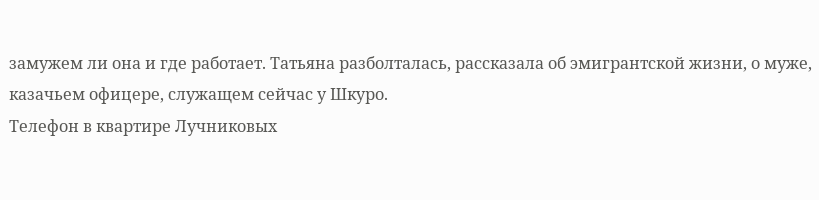замужем ли она и где работает. Татьяна разболталась, рассказала об эмигрантской жизни, о муже, казачьем офицере, служащем сейчас у Шкуро.
Телефон в квартире Лучниковых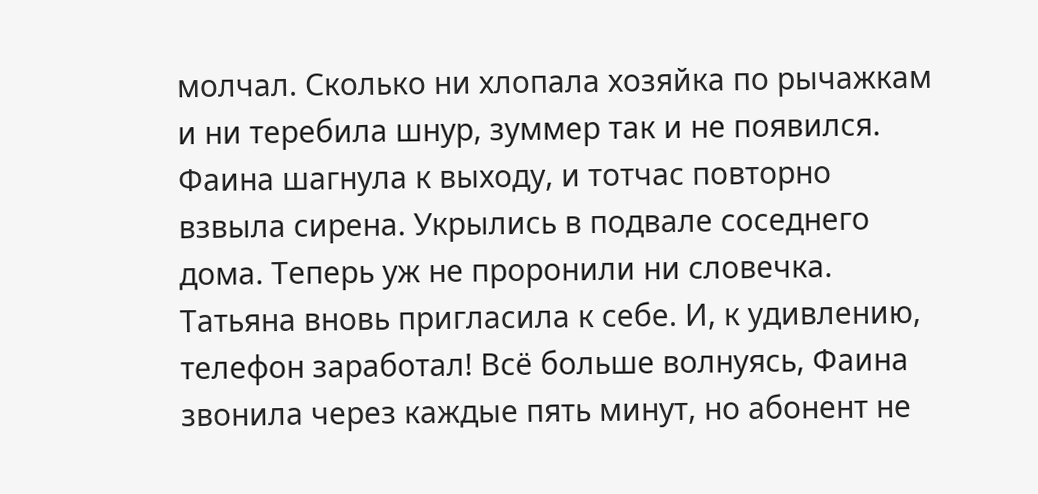молчал. Сколько ни хлопала хозяйка по рычажкам и ни теребила шнур, зуммер так и не появился. Фаина шагнула к выходу, и тотчас повторно взвыла сирена. Укрылись в подвале соседнего дома. Теперь уж не проронили ни словечка. Татьяна вновь пригласила к себе. И, к удивлению, телефон заработал! Всё больше волнуясь, Фаина звонила через каждые пять минут, но абонент не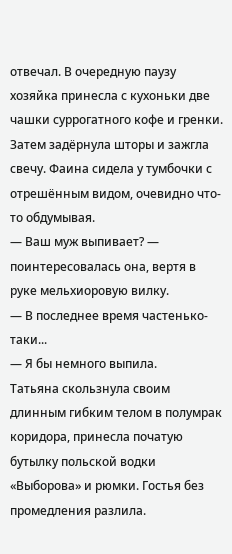отвечал. В очередную паузу хозяйка принесла с кухоньки две чашки суррогатного кофе и гренки. Затем задёрнула шторы и зажгла свечу. Фаина сидела у тумбочки с отрешённым видом, очевидно что-то обдумывая.
— Ваш муж выпивает? — поинтересовалась она, вертя в руке мельхиоровую вилку.
— В последнее время частенько-таки...
— Я бы немного выпила.
Татьяна скользнула своим длинным гибким телом в полумрак коридора, принесла початую бутылку польской водки «Выборова» и рюмки. Гостья без промедления разлила.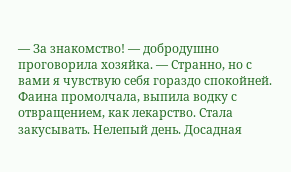— За знакомство! — добродушно проговорила хозяйка. — Странно, но с вами я чувствую себя гораздо спокойней.
Фаина промолчала, выпила водку с отвращением, как лекарство. Стала закусывать. Нелепый день. Досадная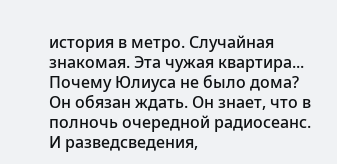история в метро. Случайная знакомая. Эта чужая квартира... Почему Юлиуса не было дома? Он обязан ждать. Он знает, что в полночь очередной радиосеанс. И разведсведения,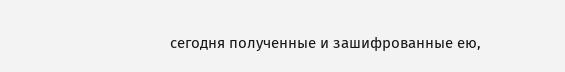сегодня полученные и зашифрованные ею,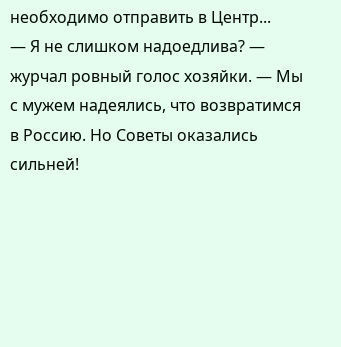необходимо отправить в Центр...
— Я не слишком надоедлива? — журчал ровный голос хозяйки. — Мы с мужем надеялись, что возвратимся в Россию. Но Советы оказались сильней!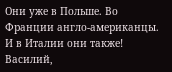Они уже в Польше. Во Франции англо-американцы. И в Италии они также! Василий,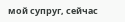мой супруг, сейчас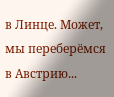в Линце. Может, мы переберёмся в Австрию...